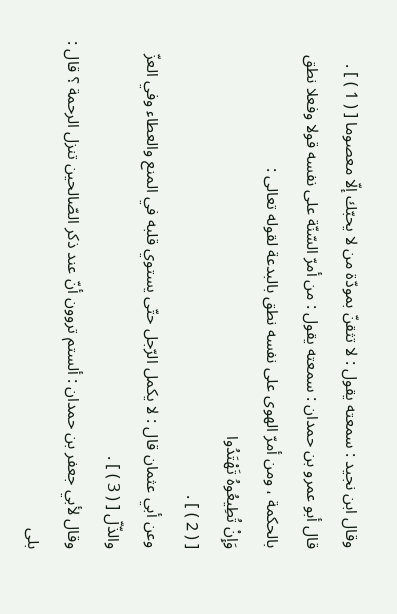وقال ابن نجيد : سمعته يقول : لا تثقنّ بمودّة من لا يحبّك إلّا معصوما [ ( 1 ) ] .
قال أبو عمرو بن حمدان : سمعته يقول : من أمرّ السّنّة على نفسه قولا وفعلا نطق بالحكمة ، ومن أمرّ الهوى على نفسه نطق بالبدعة لقوله تعالى :
وَإِنْ تُطِيعُوهُ تَهْتَدُوا
[ ( 2 ) ] .
وعن أبي عثمان قال : لا يكمل الرّجل حتّى يستوي قلبه في المنع والعطاء وفي العزّ والذّلّ [ ( 3 ) ] .
وقال لأبي جعفر بن حمدان : ألستم تروون أنّ عند ذكر الصّالحين تنزل الرحمة ؟ قال : بلى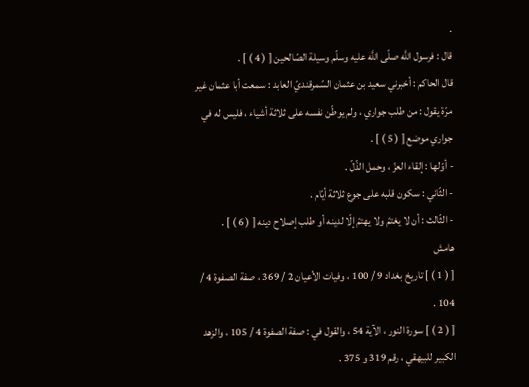.
قال : فرسول اللَّه صلّى اللَّه عليه وسلّم وسيلة الصّالحين [ ( 4 ) ] .
قال الحاكم : أخبرني سعيد بن عثمان السّمرقنديّ العابد : سمعت أبا عثمان غير مرّة يقول : من طلب جواري ، ولم يوطّن نفسه على ثلاثة أشياء ، فليس له في جواري موضع [ ( 5 ) ] .
- أوّلها : إلقاء العزّ ، وحمل الذّلّ .
- الثّاني : سكون قلبه على جوع ثلاثة أيّام .
- الثّالث : أن لا يغتمّ ولا يهتمّ إلّا لدينه أو طلب إصلاح دينه [ ( 6 ) ] .
هامش
[ ( 1 ) ] تاريخ بغداد 9 / 100 ، وفيات الأعيان 2 / 369 ، صفة الصفوة 4 / 104 .
[ ( 2 ) ] سورة النور ، الآية 54 ، والقول في : صفة الصفوة 4 / 105 ، والزهد الكبير للبيهقي ، رقم 319 و 375 .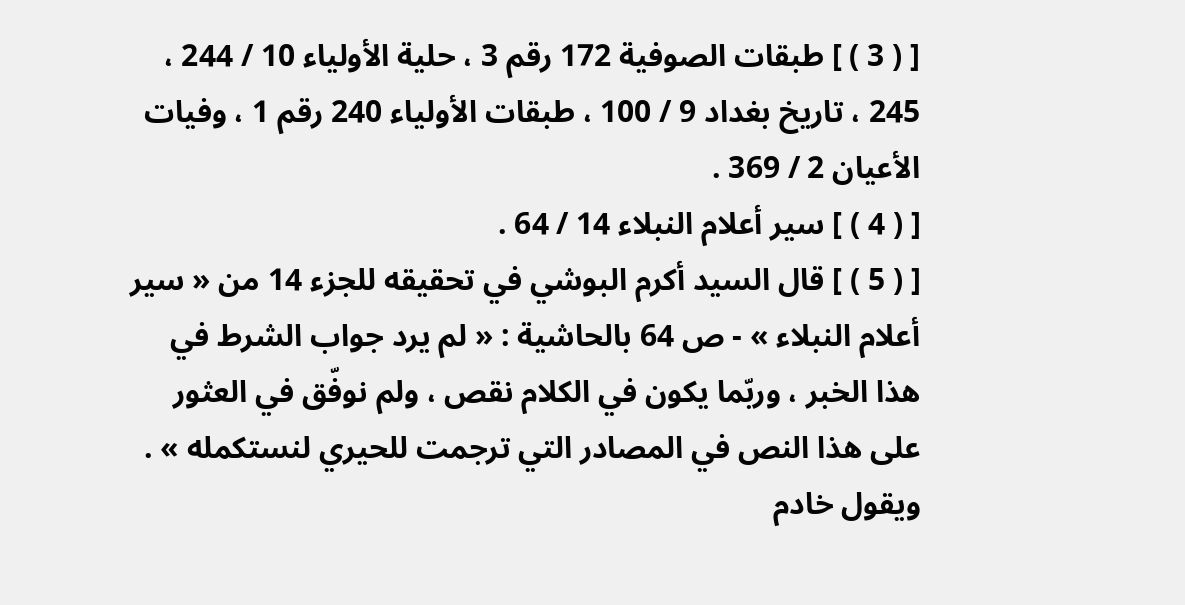[ ( 3 ) ] طبقات الصوفية 172 رقم 3 ، حلية الأولياء 10 / 244 ، 245 ، تاريخ بغداد 9 / 100 ، طبقات الأولياء 240 رقم 1 ، وفيات الأعيان 2 / 369 .
[ ( 4 ) ] سير أعلام النبلاء 14 / 64 .
[ ( 5 ) ] قال السيد أكرم البوشي في تحقيقه للجزء 14 من « سير أعلام النبلاء » - ص 64 بالحاشية : « لم يرد جواب الشرط في هذا الخبر ، وربّما يكون في الكلام نقص ، ولم نوفّق في العثور على هذا النص في المصادر التي ترجمت للحيري لنستكمله » .
ويقول خادم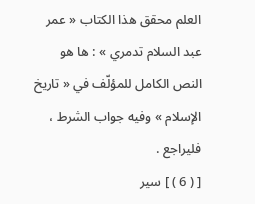العلم محقق هذا الكتاب « عمر عبد السلام تدمري » : ها هو النص الكامل للمؤلّف في « تاريخ الإسلام » وفيه جواب الشرط ، فليراجع .
[ ( 6 ) ] سير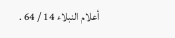أعلام النبلاء 14 / 64 .